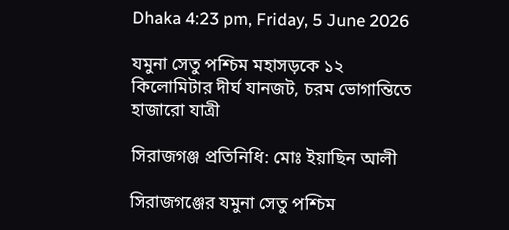Dhaka 4:23 pm, Friday, 5 June 2026

যমুনা সেতু পশ্চিম মহাসড়কে ১২ কিলোমিটার দীর্ঘ যানজট, চরম ভোগান্তিতে হাজারো যাত্রী

সিরাজগঞ্জ প্রতিনিধি: মোঃ ইয়াছিন আলী

সিরাজগঞ্জের যমুনা সেতু পশ্চিম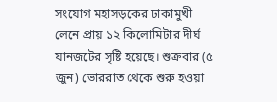সংযোগ মহাসড়কের ঢাকামুখী লেনে প্রায় ১২ কিলোমিটার দীর্ঘ যানজটের সৃষ্টি হয়েছে। শুক্রবার (৫ জুন) ভোররাত থেকে শুরু হওয়া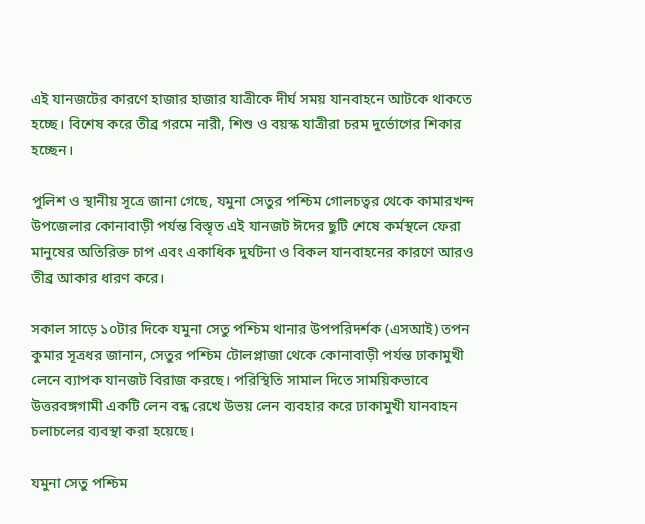এই যানজটের কারণে হাজার হাজার যাত্রীকে দীর্ঘ সময় যানবাহনে আটকে থাকতে হচ্ছে। বিশেষ করে তীব্র গরমে নারী, শিশু ও বয়স্ক যাত্রীরা চরম দুর্ভোগের শিকার হচ্ছেন।

পুলিশ ও স্থানীয় সূত্রে জানা গেছে, যমুনা সেতুর পশ্চিম গোলচত্বর থেকে কামারখন্দ উপজেলার কোনাবাড়ী পর্যন্ত বিস্তৃত এই যানজট ঈদের ছুটি শেষে কর্মস্থলে ফেরা মানুষের অতিরিক্ত চাপ এবং একাধিক দুর্ঘটনা ও বিকল যানবাহনের কারণে আরও তীব্র আকার ধারণ করে।

সকাল সাড়ে ১০টার দিকে যমুনা সেতু পশ্চিম থানার উপপরিদর্শক (এসআই) তপন কুমার সূত্রধর জানান, সেতুর পশ্চিম টোলপ্লাজা থেকে কোনাবাড়ী পর্যন্ত ঢাকামুখী লেনে ব্যাপক যানজট বিরাজ করছে। পরিস্থিতি সামাল দিতে সাময়িকভাবে উত্তরবঙ্গগামী একটি লেন বন্ধ রেখে উভয় লেন ব্যবহার করে ঢাকামুখী যানবাহন চলাচলের ব্যবস্থা করা হয়েছে।

যমুনা সেতু পশ্চিম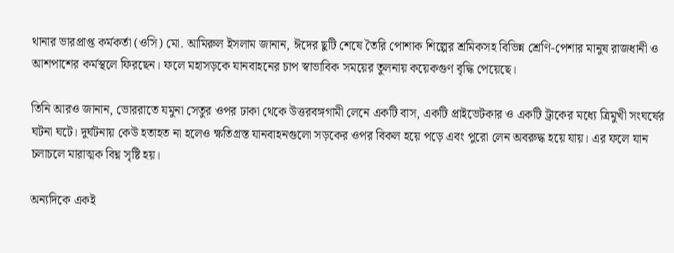থানার ভারপ্রাপ্ত কর্মকর্তা (ওসি) মো. আমিরুল ইসলাম জানান, ঈদের ছুটি শেষে তৈরি পোশাক শিল্পের শ্রমিকসহ বিভিন্ন শ্রেণি-পেশার মানুষ রাজধানী ও আশপাশের কর্মস্থলে ফিরছেন। ফলে মহাসড়কে যানবাহনের চাপ স্বাভাবিক সময়ের তুলনায় কয়েকগুণ বৃদ্ধি পেয়েছে।

তিনি আরও জানান, ভোররাতে যমুনা সেতুর ওপর ঢাকা থেকে উত্তরবঙ্গগামী লেনে একটি বাস, একটি প্রাইভেটকার ও একটি ট্রাকের মধ্যে ত্রিমুখী সংঘর্ষের ঘটনা ঘটে। দুর্ঘটনায় কেউ হতাহত না হলেও ক্ষতিগ্রস্ত যানবাহনগুলো সড়কের ওপর বিকল হয়ে পড়ে এবং পুরো লেন অবরুদ্ধ হয়ে যায়। এর ফলে যান চলাচলে মারাত্মক বিঘ্ন সৃষ্টি হয়।

অন্যদিকে একই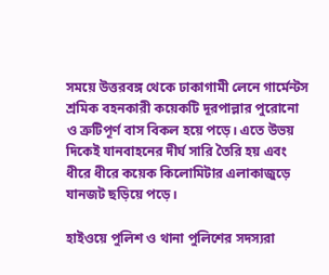সময়ে উত্তরবঙ্গ থেকে ঢাকাগামী লেনে গার্মেন্টস শ্রমিক বহনকারী কয়েকটি দূরপাল্লার পুরোনো ও ত্রুটিপূর্ণ বাস বিকল হয়ে পড়ে। এতে উভয় দিকেই যানবাহনের দীর্ঘ সারি তৈরি হয় এবং ধীরে ধীরে কয়েক কিলোমিটার এলাকাজুড়ে যানজট ছড়িয়ে পড়ে।

হাইওয়ে পুলিশ ও থানা পুলিশের সদস্যরা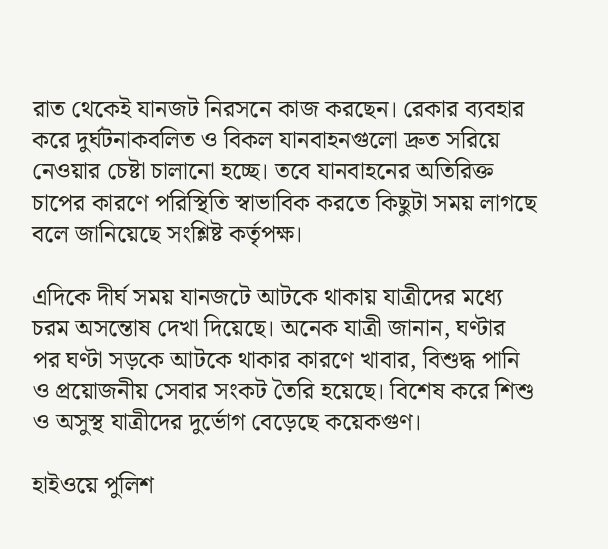রাত থেকেই যানজট নিরসনে কাজ করছেন। রেকার ব্যবহার করে দুর্ঘটনাকবলিত ও বিকল যানবাহনগুলো দ্রুত সরিয়ে নেওয়ার চেষ্টা চালানো হচ্ছে। তবে যানবাহনের অতিরিক্ত চাপের কারণে পরিস্থিতি স্বাভাবিক করতে কিছুটা সময় লাগছে বলে জানিয়েছে সংশ্লিষ্ট কর্তৃপক্ষ।

এদিকে দীর্ঘ সময় যানজটে আটকে থাকায় যাত্রীদের মধ্যে চরম অসন্তোষ দেখা দিয়েছে। অনেক যাত্রী জানান, ঘণ্টার পর ঘণ্টা সড়কে আটকে থাকার কারণে খাবার, বিশুদ্ধ পানি ও প্রয়োজনীয় সেবার সংকট তৈরি হয়েছে। বিশেষ করে শিশু ও অসুস্থ যাত্রীদের দুর্ভোগ বেড়েছে কয়েকগুণ।

হাইওয়ে পুলিশ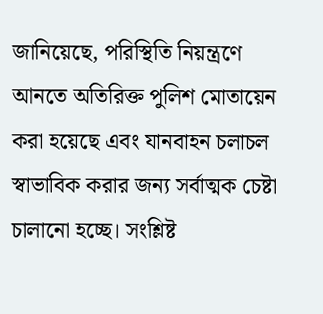জানিয়েছে, পরিস্থিতি নিয়ন্ত্রণে আনতে অতিরিক্ত পুলিশ মোতায়েন করা হয়েছে এবং যানবাহন চলাচল স্বাভাবিক করার জন্য সর্বাত্মক চেষ্টা চালানো হচ্ছে। সংশ্লিষ্ট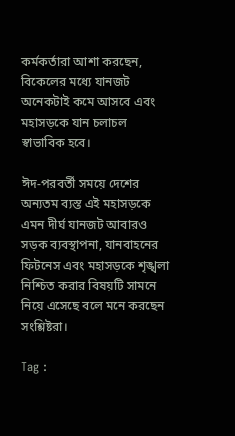কর্মকর্তারা আশা করছেন, বিকেলের মধ্যে যানজট অনেকটাই কমে আসবে এবং মহাসড়কে যান চলাচল স্বাভাবিক হবে।

ঈদ-পরবর্তী সময়ে দেশের অন্যতম ব্যস্ত এই মহাসড়কে এমন দীর্ঘ যানজট আবারও সড়ক ব্যবস্থাপনা, যানবাহনের ফিটনেস এবং মহাসড়কে শৃঙ্খলা নিশ্চিত করার বিষয়টি সামনে নিয়ে এসেছে বলে মনে করছেন সংশ্লিষ্টরা।

Tag :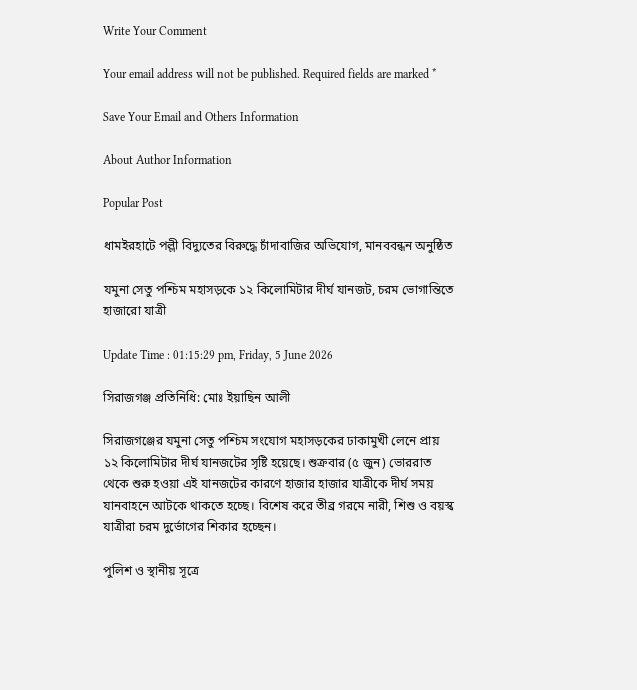Write Your Comment

Your email address will not be published. Required fields are marked *

Save Your Email and Others Information

About Author Information

Popular Post

ধামইরহাটে পল্লী বিদ্যুতের বিরুদ্ধে চাঁদাবাজির অভিযোগ, মানববন্ধন অনুষ্ঠিত

যমুনা সেতু পশ্চিম মহাসড়কে ১২ কিলোমিটার দীর্ঘ যানজট, চরম ভোগান্তিতে হাজারো যাত্রী

Update Time : 01:15:29 pm, Friday, 5 June 2026

সিরাজগঞ্জ প্রতিনিধি: মোঃ ইয়াছিন আলী

সিরাজগঞ্জের যমুনা সেতু পশ্চিম সংযোগ মহাসড়কের ঢাকামুখী লেনে প্রায় ১২ কিলোমিটার দীর্ঘ যানজটের সৃষ্টি হয়েছে। শুক্রবার (৫ জুন) ভোররাত থেকে শুরু হওয়া এই যানজটের কারণে হাজার হাজার যাত্রীকে দীর্ঘ সময় যানবাহনে আটকে থাকতে হচ্ছে। বিশেষ করে তীব্র গরমে নারী, শিশু ও বয়স্ক যাত্রীরা চরম দুর্ভোগের শিকার হচ্ছেন।

পুলিশ ও স্থানীয় সূত্রে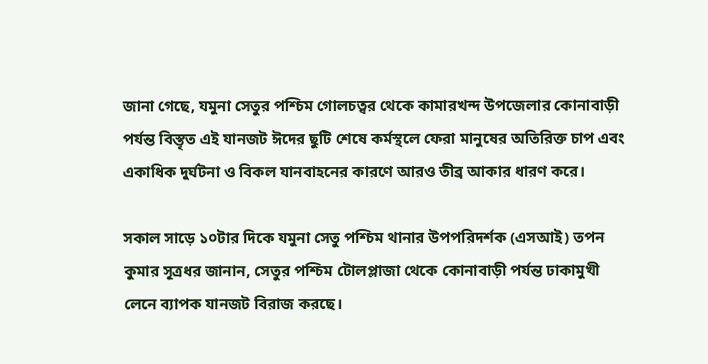জানা গেছে, যমুনা সেতুর পশ্চিম গোলচত্বর থেকে কামারখন্দ উপজেলার কোনাবাড়ী পর্যন্ত বিস্তৃত এই যানজট ঈদের ছুটি শেষে কর্মস্থলে ফেরা মানুষের অতিরিক্ত চাপ এবং একাধিক দুর্ঘটনা ও বিকল যানবাহনের কারণে আরও তীব্র আকার ধারণ করে।

সকাল সাড়ে ১০টার দিকে যমুনা সেতু পশ্চিম থানার উপপরিদর্শক (এসআই) তপন কুমার সূত্রধর জানান, সেতুর পশ্চিম টোলপ্লাজা থেকে কোনাবাড়ী পর্যন্ত ঢাকামুখী লেনে ব্যাপক যানজট বিরাজ করছে।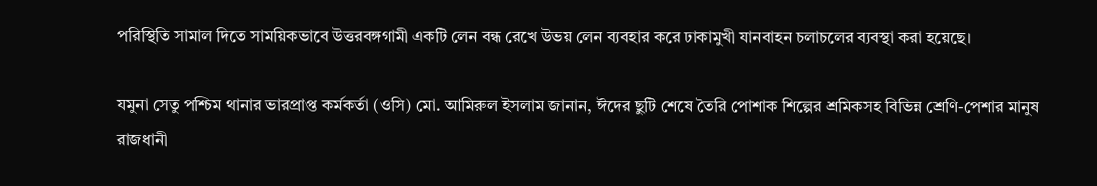পরিস্থিতি সামাল দিতে সাময়িকভাবে উত্তরবঙ্গগামী একটি লেন বন্ধ রেখে উভয় লেন ব্যবহার করে ঢাকামুখী যানবাহন চলাচলের ব্যবস্থা করা হয়েছে।

যমুনা সেতু পশ্চিম থানার ভারপ্রাপ্ত কর্মকর্তা (ওসি) মো. আমিরুল ইসলাম জানান, ঈদের ছুটি শেষে তৈরি পোশাক শিল্পের শ্রমিকসহ বিভিন্ন শ্রেণি-পেশার মানুষ রাজধানী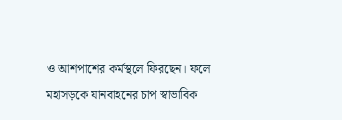ও আশপাশের কর্মস্থলে ফিরছেন। ফলে মহাসড়কে যানবাহনের চাপ স্বাভাবিক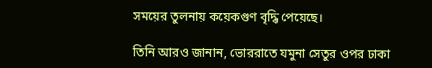সময়ের তুলনায় কয়েকগুণ বৃদ্ধি পেয়েছে।

তিনি আরও জানান, ভোররাতে যমুনা সেতুর ওপর ঢাকা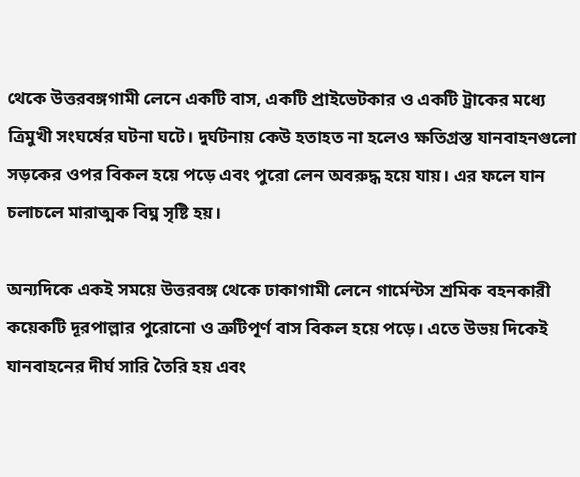থেকে উত্তরবঙ্গগামী লেনে একটি বাস, একটি প্রাইভেটকার ও একটি ট্রাকের মধ্যে ত্রিমুখী সংঘর্ষের ঘটনা ঘটে। দুর্ঘটনায় কেউ হতাহত না হলেও ক্ষতিগ্রস্ত যানবাহনগুলো সড়কের ওপর বিকল হয়ে পড়ে এবং পুরো লেন অবরুদ্ধ হয়ে যায়। এর ফলে যান চলাচলে মারাত্মক বিঘ্ন সৃষ্টি হয়।

অন্যদিকে একই সময়ে উত্তরবঙ্গ থেকে ঢাকাগামী লেনে গার্মেন্টস শ্রমিক বহনকারী কয়েকটি দূরপাল্লার পুরোনো ও ত্রুটিপূর্ণ বাস বিকল হয়ে পড়ে। এতে উভয় দিকেই যানবাহনের দীর্ঘ সারি তৈরি হয় এবং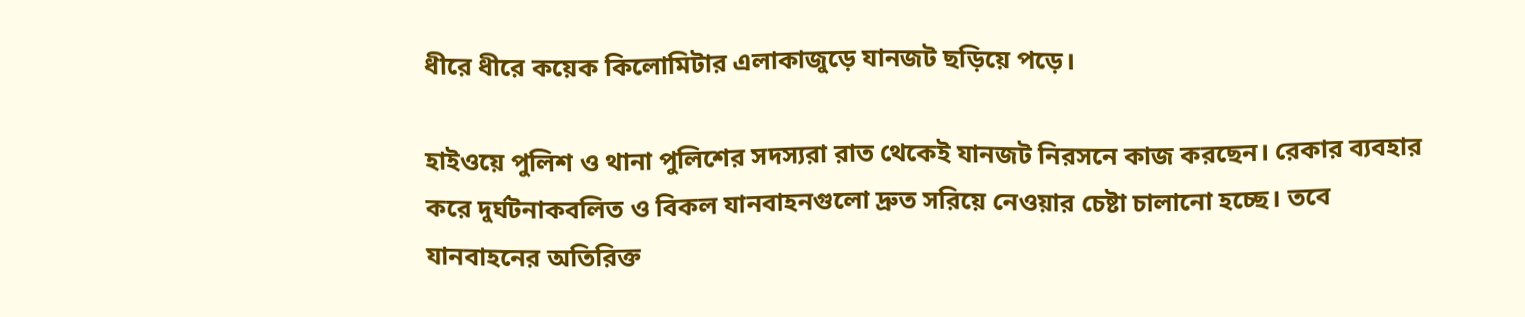ধীরে ধীরে কয়েক কিলোমিটার এলাকাজুড়ে যানজট ছড়িয়ে পড়ে।

হাইওয়ে পুলিশ ও থানা পুলিশের সদস্যরা রাত থেকেই যানজট নিরসনে কাজ করছেন। রেকার ব্যবহার করে দুর্ঘটনাকবলিত ও বিকল যানবাহনগুলো দ্রুত সরিয়ে নেওয়ার চেষ্টা চালানো হচ্ছে। তবে যানবাহনের অতিরিক্ত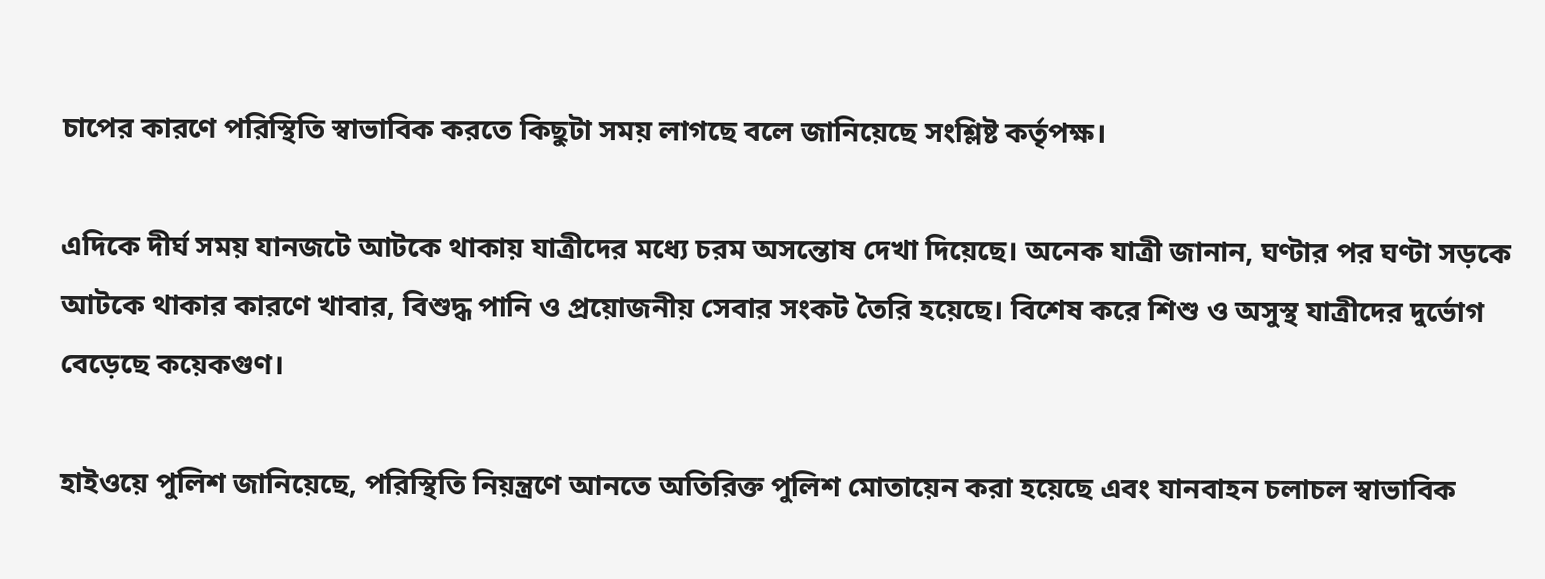চাপের কারণে পরিস্থিতি স্বাভাবিক করতে কিছুটা সময় লাগছে বলে জানিয়েছে সংশ্লিষ্ট কর্তৃপক্ষ।

এদিকে দীর্ঘ সময় যানজটে আটকে থাকায় যাত্রীদের মধ্যে চরম অসন্তোষ দেখা দিয়েছে। অনেক যাত্রী জানান, ঘণ্টার পর ঘণ্টা সড়কে আটকে থাকার কারণে খাবার, বিশুদ্ধ পানি ও প্রয়োজনীয় সেবার সংকট তৈরি হয়েছে। বিশেষ করে শিশু ও অসুস্থ যাত্রীদের দুর্ভোগ বেড়েছে কয়েকগুণ।

হাইওয়ে পুলিশ জানিয়েছে, পরিস্থিতি নিয়ন্ত্রণে আনতে অতিরিক্ত পুলিশ মোতায়েন করা হয়েছে এবং যানবাহন চলাচল স্বাভাবিক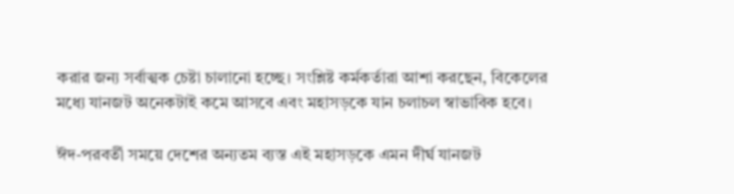করার জন্য সর্বাত্মক চেষ্টা চালানো হচ্ছে। সংশ্লিষ্ট কর্মকর্তারা আশা করছেন, বিকেলের মধ্যে যানজট অনেকটাই কমে আসবে এবং মহাসড়কে যান চলাচল স্বাভাবিক হবে।

ঈদ-পরবর্তী সময়ে দেশের অন্যতম ব্যস্ত এই মহাসড়কে এমন দীর্ঘ যানজট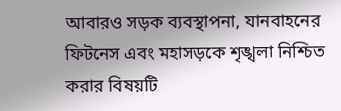আবারও সড়ক ব্যবস্থাপনা, যানবাহনের ফিটনেস এবং মহাসড়কে শৃঙ্খলা নিশ্চিত করার বিষয়টি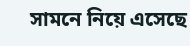সামনে নিয়ে এসেছে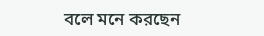বলে মনে করছেন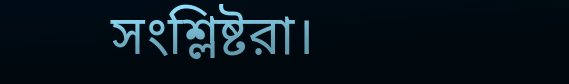সংশ্লিষ্টরা।